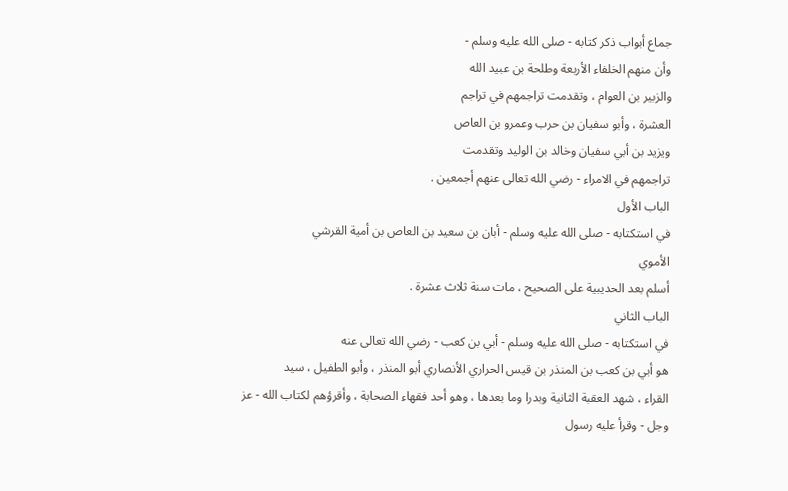جماع أبواب ذكر كتابه - صلى الله عليه وسلم -
وأن منهم الخلفاء الأربعة وطلحة بن عبيد الله
والزبير بن العوام ، وتقدمت تراجمهم في تراجم
العشرة ، وأبو سفيان بن حرب وعمرو بن العاص
ويزيد بن أبي سفيان وخالد بن الوليد وتقدمت
تراجمهم في الامراء - رضي الله تعالى عنهم أجمعين .
الباب الأول
في استكتابه - صلى الله عليه وسلم - أبان بن سعيد بن العاص بن أمية القرشي
الأموي
أسلم بعد الحديبية على الصحيح ، مات سنة ثلاث عشرة .
الباب الثاني
في استكتابه - صلى الله عليه وسلم - أبي بن كعب - رضي الله تعالى عنه
هو أبي بن كعب بن المنذر بن قيس الحراري الأنصاري أبو المنذر ، وأبو الطفيل ، سيد
القراء ، شهد العقبة الثانية وبدرا وما بعدها ، وهو أحد فقهاء الصحابة ، وأقرؤهم لكتاب الله - عز
وجل - وقرأ عليه رسول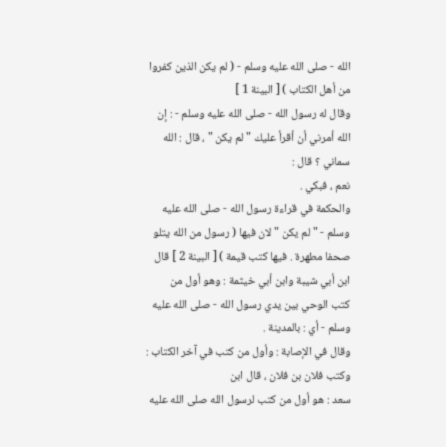الله - صلى الله عليه وسلم - ( لم يكن الذين كفروا من أهل الكتاب ) [ البينة 1 ]
وقال له رسول الله - صلى الله عليه وسلم - : إن الله أمرني أن أقرأ عليك " لم يكن " ، قال : الله سماني ؟ قال :
نعم ، فبكي .
والحكمة في قراءة رسول الله - صلى الله عليه وسلم - " لم يكن " لان فيها ( رسول من الله يتلو
صحفا مطهرة . فيها كتب قيمة ) [ البينة 2 ] قال ابن أبي شيبة وابن أبي خيثمة : وهو أول من
كتب الوحي بين يدي رسول الله - صلى الله عليه وسلم - أي : بالمدينة .
وقال في الإصابة : وأول من كتب في آخر الكتاب : وكتب فلان بن فلان ، قال ابن
سعد : هو أول من كتب لرسول الله صلى الله عليه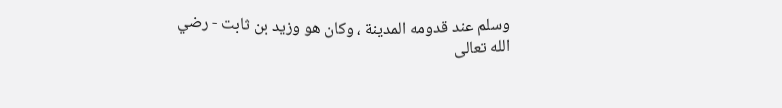وسلم عند قدومه المدينة ، وكان هو وزيد بن ثابت - رضي
الله تعالى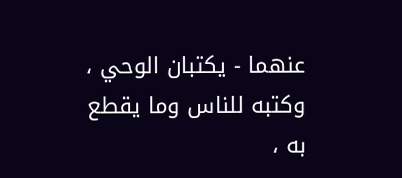عنهما - يكتبان الوحي ، وكتبه للناس وما يقطع به ،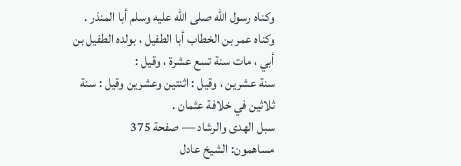وكناه رسول الله صلى الله عليه وسلم أبا المنذر .
وكناه عمر بن الخطاب أبا الطفيل ، بولده الطفيل بن أبي ، مات سنة تسع عشرة ، وقيل :
سنة عشرين ، وقيل : اثنتين وعشرين وقيل : سنة ثلاثين في خلافة عثمان .
سبل الهدى والرشاد — صفحة 375
مساهمون: الشيخ عادل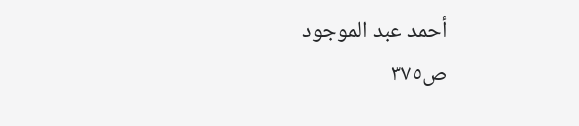أحمد عبد الموجود
ص٣٧٥